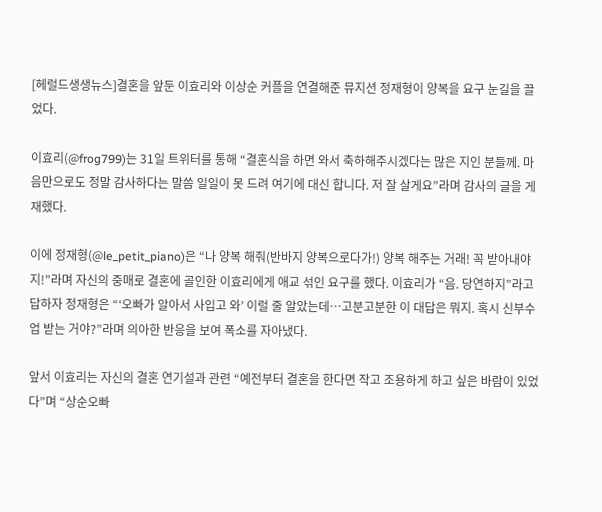[헤럴드생생뉴스]결혼을 앞둔 이효리와 이상순 커플을 연결해준 뮤지션 정재형이 양복을 요구 눈길을 끌었다.

이효리(@frog799)는 31일 트위터를 통해 “결혼식을 하면 와서 축하해주시겠다는 많은 지인 분들께. 마음만으로도 정말 감사하다는 말씀 일일이 못 드려 여기에 대신 합니다. 저 잘 살게요”라며 감사의 글을 게재했다.

이에 정재형(@le_petit_piano)은 “나 양복 해줘(반바지 양복으로다가!) 양복 해주는 거래! 꼭 받아내야지!”라며 자신의 중매로 결혼에 골인한 이효리에게 애교 섞인 요구를 했다. 이효리가 “음. 당연하지”라고 답하자 정재형은 “‘오빠가 알아서 사입고 와’ 이럴 줄 알았는데…고분고분한 이 대답은 뭐지. 혹시 신부수업 받는 거야?”라며 의아한 반응을 보여 폭소를 자아냈다.

앞서 이효리는 자신의 결혼 연기설과 관련 “예전부터 결혼을 한다면 작고 조용하게 하고 싶은 바람이 있었다”며 “상순오빠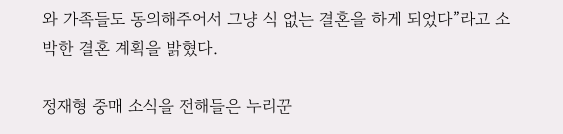와 가족들도 동의해주어서 그냥 식 없는 결혼을 하게 되었다”라고 소박한 결혼 계획을 밝혔다.

정재형 중매 소식을 전해들은 누리꾼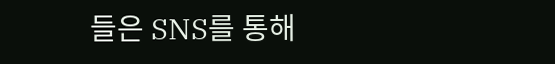들은 SNS를 통해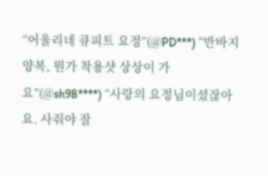“어울리네 큐피트 요정”(@PD***) “반바지 양복, 뭔가 착용샷 상상이 가요”(@sh98****) “사랑의 요정님이셨잖아요. 사줘야 잘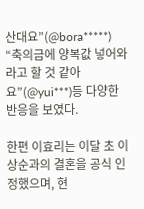산대요”(@bora*****) “축의금에 양복값 넣어와 라고 할 것 같아요”(@yui***)등 다양한 반응을 보였다.

한편 이효리는 이달 초 이상순과의 결혼을 공식 인정했으며, 현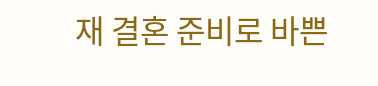재 결혼 준비로 바쁜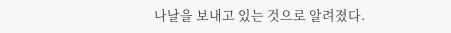나날을 보내고 있는 것으로 알려졌다.